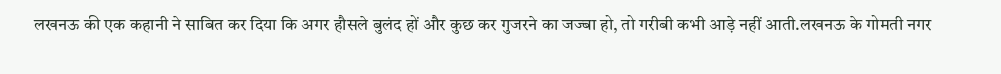लखनऊ की एक कहानी ने साबित कर दिया कि अगर हौसले बुलंद हों और कुछ कर गुजरने का जज्बा हो, तो गरीबी कभी आड़े नहीं आती.लखनऊ के गोमती नगर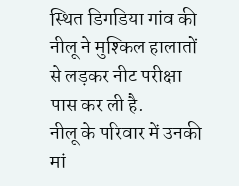स्थित डिगडिया गांव की नीलू ने मुश्किल हालातों से लड़कर नीट परीक्षा पास कर ली है.
नीलू के परिवार में उनकी मां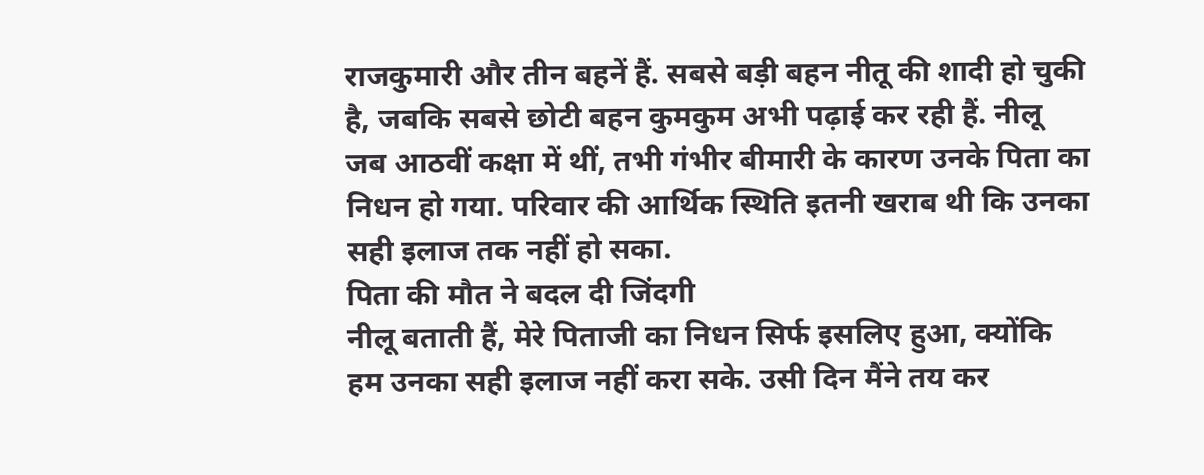राजकुमारी और तीन बहनें हैं. सबसे बड़ी बहन नीतू की शादी हो चुकी है, जबकि सबसे छोटी बहन कुमकुम अभी पढ़ाई कर रही हैं. नीलू जब आठवीं कक्षा में थीं, तभी गंभीर बीमारी के कारण उनके पिता का निधन हो गया. परिवार की आर्थिक स्थिति इतनी खराब थी कि उनका सही इलाज तक नहीं हो सका.
पिता की मौत ने बदल दी जिंदगी
नीलू बताती हैं, मेरे पिताजी का निधन सिर्फ इसलिए हुआ, क्योंकि हम उनका सही इलाज नहीं करा सके. उसी दिन मैंने तय कर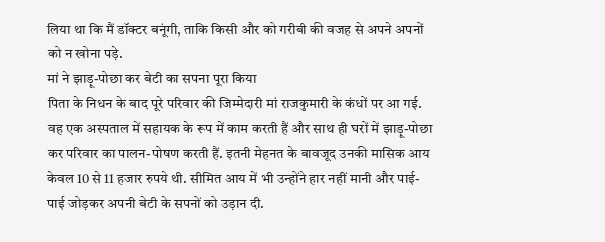लिया था कि मैं डॉक्टर बनूंगी, ताकि किसी और को गरीबी की वजह से अपने अपनों को न खोना पड़े.
मां ने झाड़ू-पोछा कर बेटी का सपना पूरा किया
पिता के निधन के बाद पूरे परिवार की जिम्मेदारी मां राजकुमारी के कंधों पर आ गई. वह एक अस्पताल में सहायक के रूप में काम करती हैं और साथ ही घरों में झाड़ू-पोछा कर परिवार का पालन-पोषण करती हैं. इतनी मेहनत के बावजूद उनकी मासिक आय केवल 10 से 11 हजार रुपये थी. सीमित आय में भी उन्होंने हार नहीं मानी और पाई-पाई जोड़कर अपनी बेटी के सपनों को उड़ान दी.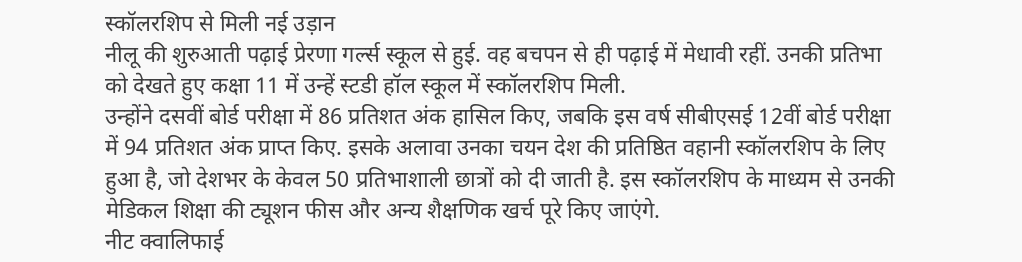स्कॉलरशिप से मिली नई उड़ान
नीलू की शुरुआती पढ़ाई प्रेरणा गर्ल्स स्कूल से हुई. वह बचपन से ही पढ़ाई में मेधावी रहीं. उनकी प्रतिभा को देखते हुए कक्षा 11 में उन्हें स्टडी हॉल स्कूल में स्कॉलरशिप मिली.
उन्होंने दसवीं बोर्ड परीक्षा में 86 प्रतिशत अंक हासिल किए, जबकि इस वर्ष सीबीएसई 12वीं बोर्ड परीक्षा में 94 प्रतिशत अंक प्राप्त किए. इसके अलावा उनका चयन देश की प्रतिष्ठित वहानी स्कॉलरशिप के लिए हुआ है, जो देशभर के केवल 50 प्रतिभाशाली छात्रों को दी जाती है. इस स्कॉलरशिप के माध्यम से उनकी मेडिकल शिक्षा की ट्यूशन फीस और अन्य शैक्षणिक खर्च पूरे किए जाएंगे.
नीट क्वालिफाई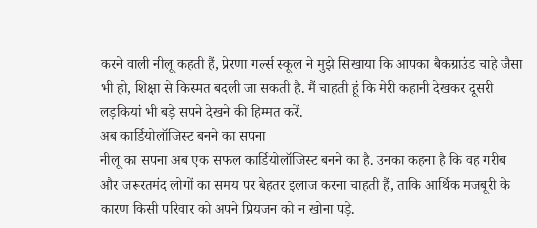करने वाली नीलू कहती हैं, प्रेरणा गर्ल्स स्कूल ने मुझे सिखाया कि आपका बैकग्राउंड चाहे जैसा भी हो, शिक्षा से किस्मत बदली जा सकती है. मैं चाहती हूं कि मेरी कहानी देखकर दूसरी लड़कियां भी बड़े सपने देखने की हिम्मत करें.
अब कार्डियोलॉजिस्ट बनने का सपना
नीलू का सपना अब एक सफल कार्डियोलॉजिस्ट बनने का है. उनका कहना है कि वह गरीब और जरूरतमंद लोगों का समय पर बेहतर इलाज करना चाहती हैं, ताकि आर्थिक मजबूरी के कारण किसी परिवार को अपने प्रियजन को न खोना पड़े.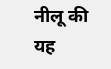नीलू की यह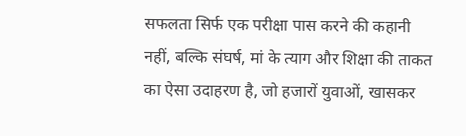सफलता सिर्फ एक परीक्षा पास करने की कहानी नहीं, बल्कि संघर्ष, मां के त्याग और शिक्षा की ताकत का ऐसा उदाहरण है, जो हजारों युवाओं, खासकर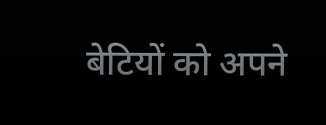बेटियों को अपने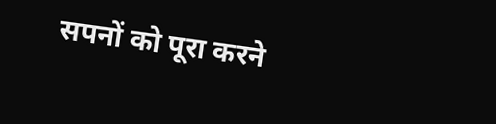सपनों को पूरा करने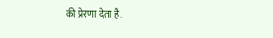की प्रेरणा देता है.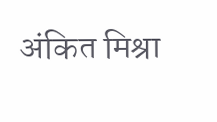अंकित मिश्रा